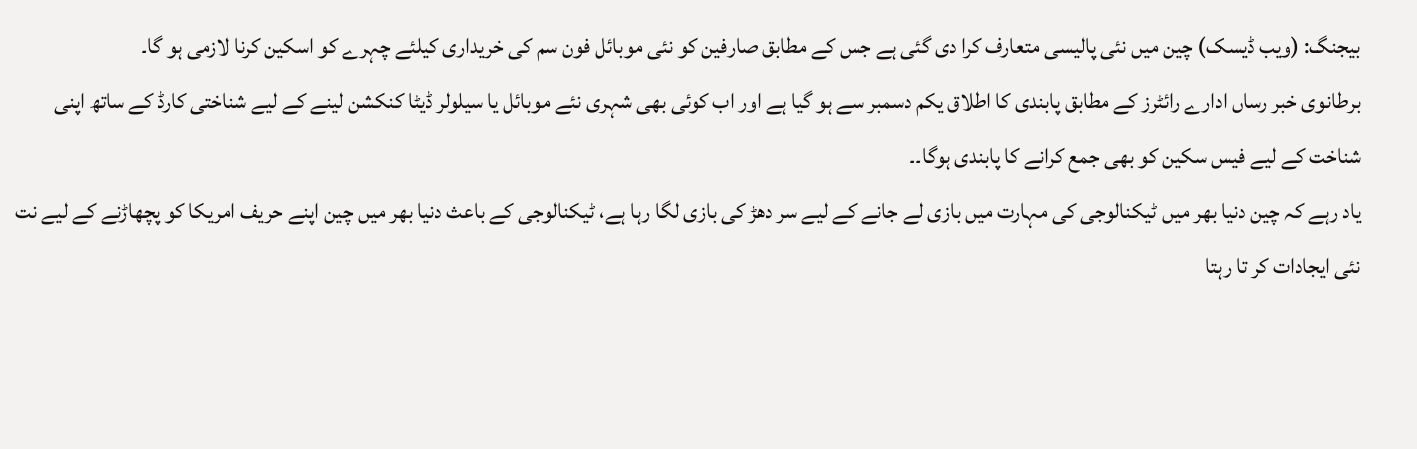بیجنگ: (ویب ڈیسک) چین میں نئی پالیسی متعارف کرا دی گئی ہے جس کے مطابق صارفین کو نئی موبائل فون سم کی خریداری کیلئے چہرے کو اسکین کرنا لازمی ہو گا۔
برطانوی خبر رساں ادارے رائٹرز کے مطابق پابندی کا اطلاق یکم دسمبر سے ہو گیا ہے اور اب کوئی بھی شہری نئے موبائل یا سیلولر ڈیٹا کنکشن لینے کے لیے شناختی کارڈ کے ساتھ اپنی شناخت کے لیے فیس سکین کو بھی جمع کرانے کا پابندی ہوگا۔۔
یاد رہے کہ چین دنیا بھر میں ٹیکنالوجی کی مہارت میں بازی لے جانے کے لیے سر دھڑ کی بازی لگا رہا ہے، ٹیکنالوجی کے باعث دنیا بھر میں چین اپنے حریف امریکا کو پچھاڑنے کے لیے نت نئی ایجادات کر تا رہتا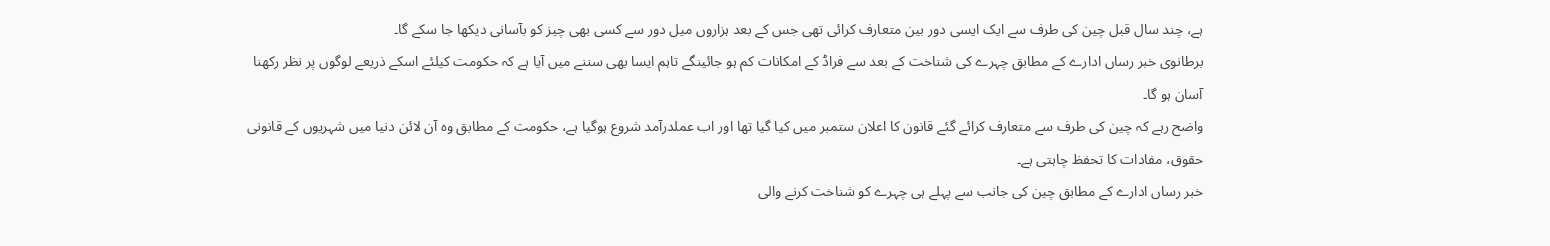ہے، چند سال قبل چین کی طرف سے ایک ایسی دور بین متعارف کرائی تھی جس کے بعد ہزاروں میل دور سے کسی بھی چیز کو بآسانی دیکھا جا سکے گا۔
برطانوی خبر رساں ادارے کے مطابق چہرے کی شناخت کے بعد سے فراڈ کے امکانات کم ہو جائینگے تاہم ایسا بھی سننے میں آیا ہے کہ حکومت کیلئے اسکے ذریعے لوگوں پر نظر رکھنا آسان ہو گا۔
واضح رہے کہ چین کی طرف سے متعارف کرائے گئے قانون کا اعلان ستمبر میں کیا گیا تھا اور اب عملدرآمد شروع ہوگیا ہے، حکومت کے مطابق وہ آن لائن دنیا میں شہریوں کے قانونی حقوق، مفادات کا تحفظ چاہتی ہے۔
خبر رساں ادارے کے مطابق چین کی جانب سے پہلے ہی چہرے کو شناخت کرنے والی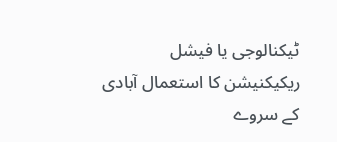ٹیکنالوجی یا فیشل ریکیکنیشن کا استعمال آبادی کے سروے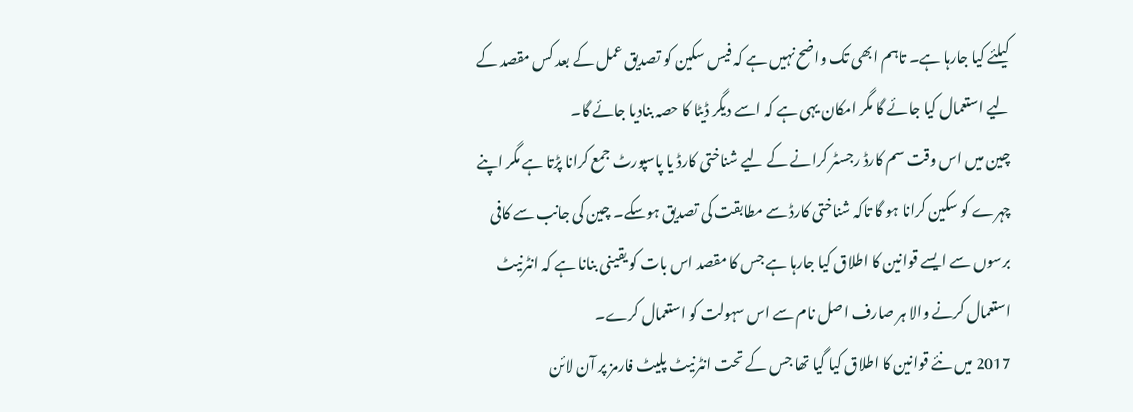کیلئے کیا جارہا ہے۔ تاہم ابھی تک واضح نہیں ہے کہ فیس سکین کو تصدیق عمل کے بعد کس مقصد کے لیے استعمال کیا جائے گا مگر امکان یہی ہے کہ اسے دیگر ڈیٹا کا حصہ بنادیا جائے گا۔
چین میں اس وقت سم کارڈ رجسٹر کرانے کے لیے شناختی کارڈ یا پاسپورٹ جمع کرانا پڑتا ہے مگر اپنے چہرے کو سکین کرانا ہو گا تاکہ شناختی کارڈ سے مطابقت کی تصدیق ہوسکے۔ چین کی جانب سے کافی برسوں سے ایسے قوانین کا اطلاق کیا جارہا ہے جس کا مقصد اس بات کو یقینی بنانا ہے کہ انٹرنیٹ استعمال کرنے والا ہر صارف اصل نام سے اس سہولت کو استعمال کرے۔
2017 میں نئے قوانین کا اطلاق کیا گیا تھا جس کے تحت انٹرنیٹ پلیٹ فارمز پر آن لائن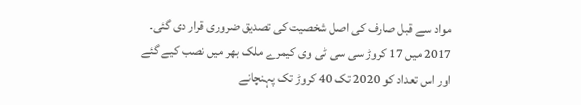مواد سے قبل صارف کی اصل شخصیت کی تصدیق ضروری قرار دی گئی۔ 2017 میں 17 کروڑ سی سی ٹی وی کیمرے ملک بھر میں نصب کیے گئے اور اس تعداد کو 2020 تک 40 کروڑ تک پہنچانے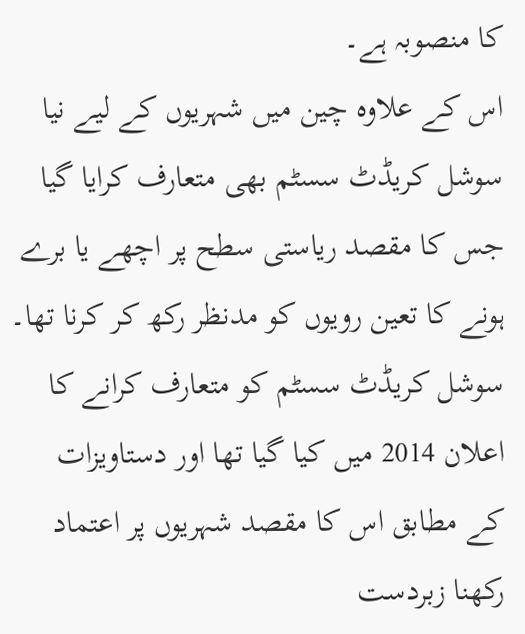کا منصوبہ ہے۔
اس کے علاوہ چین میں شہریوں کے لیے نیا سوشل کریڈٹ سسٹم بھی متعارف کرایا گیا جس کا مقصد ریاستی سطح پر اچھے یا برے ہونے کا تعین رویوں کو مدنظر رکھ کر کرنا تھا۔ سوشل کریڈٹ سسٹم کو متعارف کرانے کا اعلان 2014 میں کیا گیا تھا اور دستاویزات کے مطابق اس کا مقصد شہریوں پر اعتماد رکھنا زبردست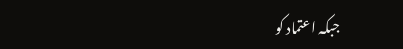جبکہ اعتماد کو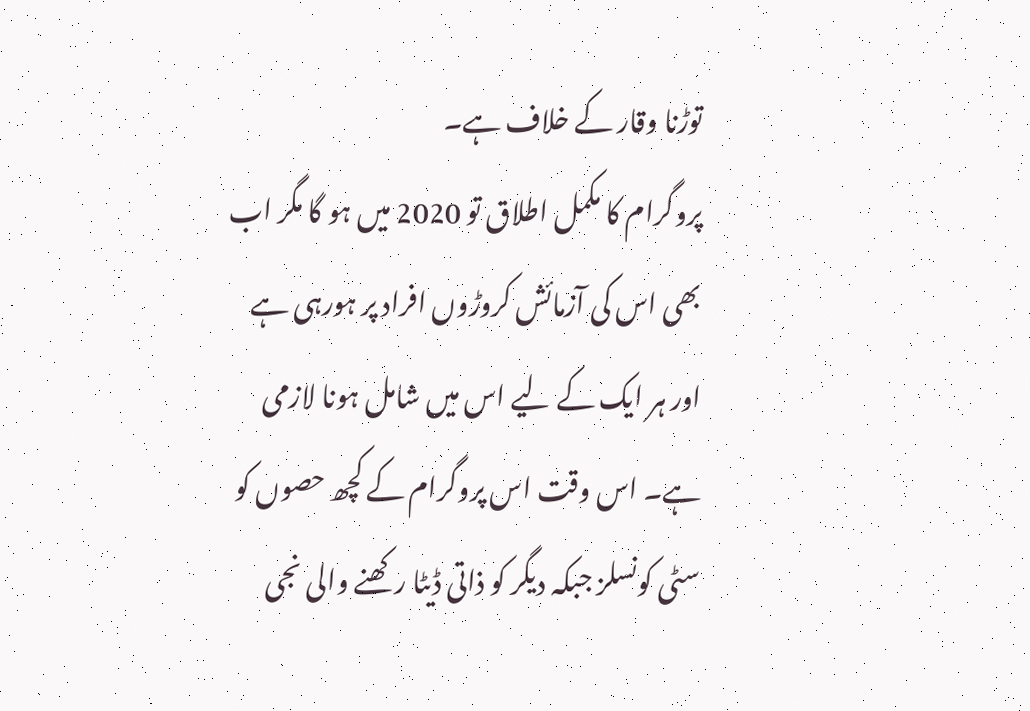توڑنا وقار کے خلاف ہے۔
پروگرام کا مکمل اطلاق تو 2020 میں ہو گا مگر اب بھی اس کی آزمائش کروڑوں افراد پر ہورہی ہے اور ہر ایک کے لیے اس میں شامل ہونا لازمی ہے۔ اس وقت اس پروگرام کے کچھ حصوں کو سٹی کونسلز جبکہ دیگر کو ذاتی ڈیٹا رکھنے والی نجی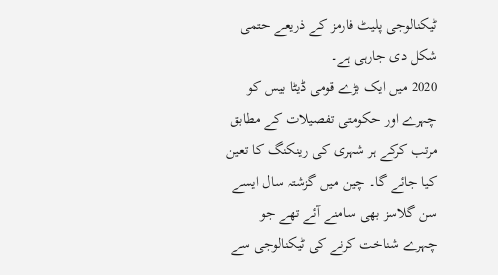ٹیکنالوجی پلیٹ فارمز کے ذریعے حتمی شکل دی جارہی ہے۔
2020 میں ایک بڑے قومی ڈیٹا بیس کو چہرے اور حکومتی تفصیلات کے مطابق مرتب کرکے ہر شہری کی رینکنگ کا تعین کیا جائے گا۔ چین میں گزشتہ سال ایسے سن گلاسز بھی سامنے آئے تھے جو چہرے شناخت کرنے کی ٹیکنالوجی سے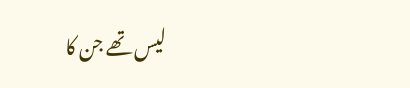لیس تھے جن کا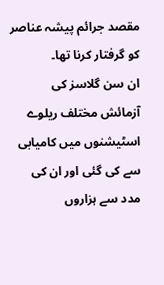مقصد جرائم پیشہ عناصر کو گرفتار کرنا تھا۔
ان سن گلاسز کی آزمائش مختلف ریلوے اسٹیشنوں میں کامیابی سے کی گئی اور ان کی مدد سے ہزاروں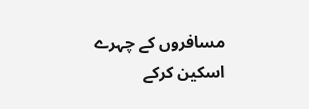مسافروں کے چہرے اسکین کرکے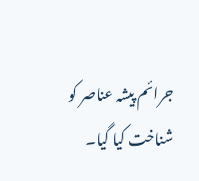جرائم پیشہ عناصر کو شناخت کیا گیا۔